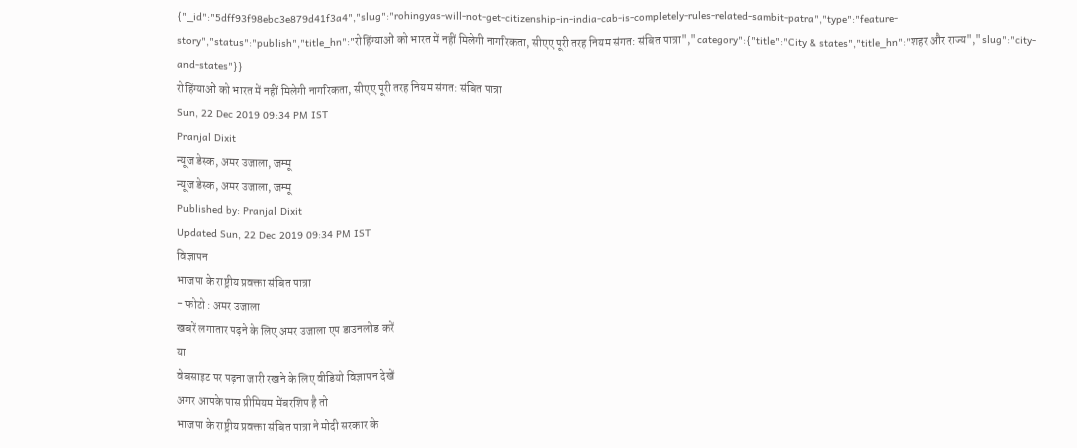{"_id":"5dff93f98ebc3e879d41f3a4","slug":"rohingyas-will-not-get-citizenship-in-india-cab-is-completely-rules-related-sambit-patra","type":"feature-story","status":"publish","title_hn":"रोहिंग्याओं को भारत में नहीं मिलेगी नागरिकता, सीएए पूरी तरह नियम संगत: संबित पात्रा","category":{"title":"City & states","title_hn":"शहर और राज्य","slug":"city-and-states"}}
रोहिंग्याओं को भारत में नहीं मिलेगी नागरिकता, सीएए पूरी तरह नियम संगत: संबित पात्रा
Sun, 22 Dec 2019 09:34 PM IST
Pranjal Dixit
न्यूज डेस्क, अमर उजाला, जम्मू
न्यूज डेस्क, अमर उजाला, जम्मू
Published by: Pranjal Dixit
Updated Sun, 22 Dec 2019 09:34 PM IST
विज्ञापन
भाजपा के राष्ट्रीय प्रवक्ता संबित पात्रा
- फोटो : अमर उजाला
खबरें लगातार पढ़ने के लिए अमर उजाला एप डाउनलोड करें
या
वेबसाइट पर पढ़ना जारी रखने के लिए वीडियो विज्ञापन देखें
अगर आपके पास प्रीमियम मेंबरशिप है तो
भाजपा के राष्ट्रीय प्रवक्ता संबित पात्रा ने मोदी सरकार के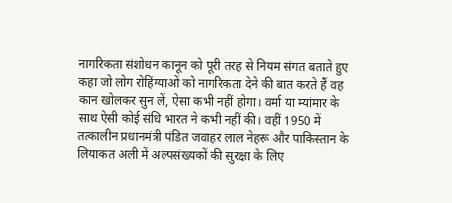नागरिकता संशोधन कानून को पूरी तरह से नियम संगत बताते हुए कहा जो लोग रोहिंग्याओं को नागरिकता देने की बात करते हैं वह कान खोलकर सुन लें, ऐसा कभी नहीं होगा। वर्मा या म्यांमार के साथ ऐसी कोई संधि भारत ने कभी नहीं की। वहीं 1950 में तत्कालीन प्रधानमंत्री पंडित जवाहर लाल नेहरू और पाकिस्तान के लियाकत अली में अल्पसंख्यकों की सुरक्षा के लिए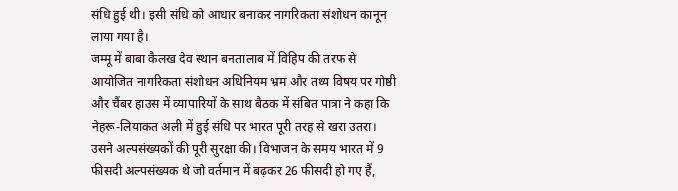संधि हुई थी। इसी संधि को आधार बनाकर नागरिकता संशोधन कानून लाया गया है।
जम्मू में बाबा कैलख देव स्थान बनतालाब में विहिप की तरफ से आयोजित नागरिकता संशोधन अधिनियम भ्रम और तथ्य विषय पर गोष्ठी और चैंबर हाउस में व्यापारियों के साथ बैठक में संबित पात्रा ने कहा कि नेहरू-लियाकत अली में हुई संधि पर भारत पूरी तरह से खरा उतरा। उसने अल्पसंख्यकों की पूरी सुरक्षा की। विभाजन के समय भारत में 9 फीसदी अल्पसंख्यक थे जो वर्तमान में बढ़कर 26 फीसदी हो गए हैं,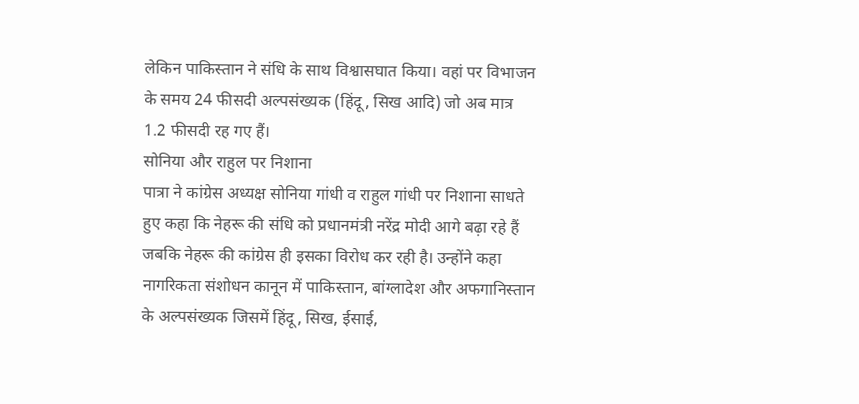लेकिन पाकिस्तान ने संधि के साथ विश्वासघात किया। वहां पर विभाजन के समय 24 फीसदी अल्पसंख्यक (हिंदू, सिख आदि) जो अब मात्र 1.2 फीसदी रह गए हैं।
सोनिया और राहुल पर निशाना
पात्रा ने कांग्रेस अध्यक्ष सोनिया गांधी व राहुल गांधी पर निशाना साधते हुए कहा कि नेहरू की संधि को प्रधानमंत्री नरेंद्र मोदी आगे बढ़ा रहे हैं जबकि नेहरू की कांग्रेस ही इसका विरोध कर रही है। उन्होंने कहा नागरिकता संशोधन कानून में पाकिस्तान, बांग्लादेश और अफगानिस्तान के अल्पसंख्यक जिसमें हिंदू, सिख, ईसाई,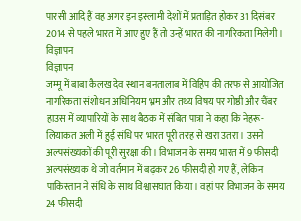पारसी आदि हैं वह अगर इन इस्लामी देशों में प्रताड़ित होकर 31 दिसंबर 2014 से पहले भारत में आए हुए हैं तो उन्हें भारत की नागरिकता मिलेगी।
विज्ञापन
विज्ञापन
जम्मू में बाबा कैलख देव स्थान बनतालाब में विहिप की तरफ से आयोजित नागरिकता संशोधन अधिनियम भ्रम और तथ्य विषय पर गोष्ठी और चैंबर हाउस में व्यापारियों के साथ बैठक में संबित पात्रा ने कहा कि नेहरू-लियाकत अली में हुई संधि पर भारत पूरी तरह से खरा उतरा। उसने अल्पसंख्यकों की पूरी सुरक्षा की। विभाजन के समय भारत में 9 फीसदी अल्पसंख्यक थे जो वर्तमान में बढ़कर 26 फीसदी हो गए हैं, लेकिन पाकिस्तान ने संधि के साथ विश्वासघात किया। वहां पर विभाजन के समय 24 फीसदी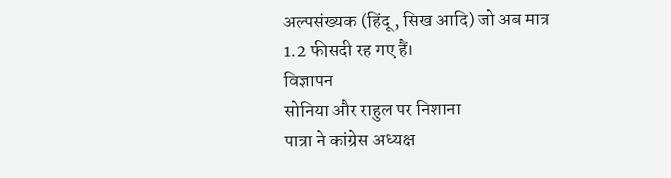अल्पसंख्यक (हिंदू, सिख आदि) जो अब मात्र 1.2 फीसदी रह गए हैं।
विज्ञापन
सोनिया और राहुल पर निशाना
पात्रा ने कांग्रेस अध्यक्ष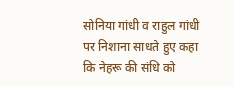सोनिया गांधी व राहुल गांधी पर निशाना साधते हुए कहा कि नेहरू की संधि को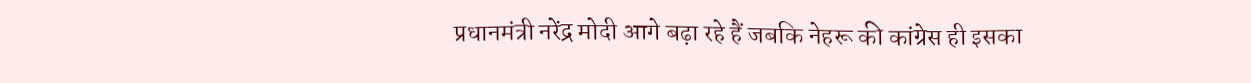प्रधानमंत्री नरेंद्र मोदी आगे बढ़ा रहे हैं जबकि नेहरू की कांग्रेस ही इसका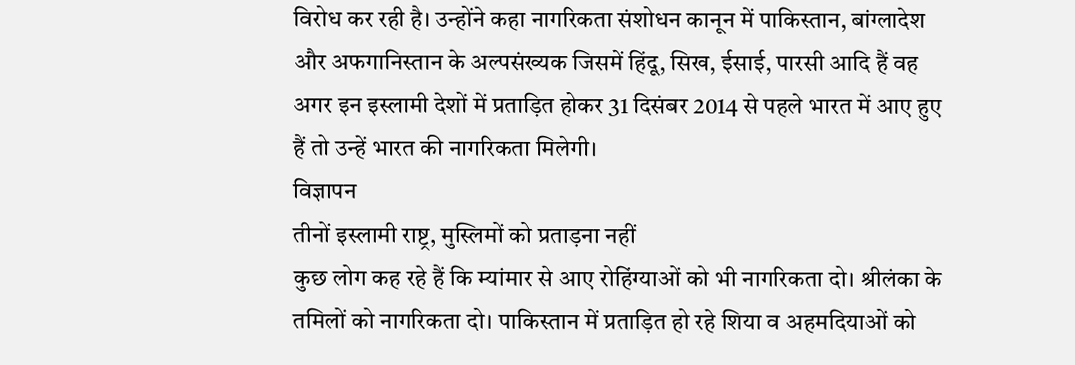विरोध कर रही है। उन्होंने कहा नागरिकता संशोधन कानून में पाकिस्तान, बांग्लादेश और अफगानिस्तान के अल्पसंख्यक जिसमें हिंदू, सिख, ईसाई, पारसी आदि हैं वह अगर इन इस्लामी देशों में प्रताड़ित होकर 31 दिसंबर 2014 से पहले भारत में आए हुए हैं तो उन्हें भारत की नागरिकता मिलेगी।
विज्ञापन
तीनों इस्लामी राष्ट्र, मुस्लिमों को प्रताड़ना नहीं
कुछ लोग कह रहे हैं कि म्यांमार से आए रोहिंग्याओं को भी नागरिकता दो। श्रीलंका के तमिलों को नागरिकता दो। पाकिस्तान में प्रताड़ित हो रहे शिया व अहमदियाओं को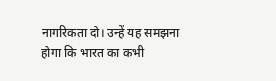नागरिकता दो। उन्हें यह समझना होगा कि भारत का कभी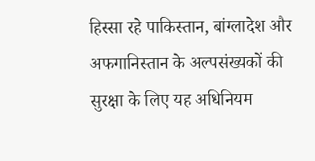हिस्सा रहे पाकिस्तान, बांग्लादेश और अफगानिस्तान के अल्पसंख्यकों की सुरक्षा के लिए यह अधिनियम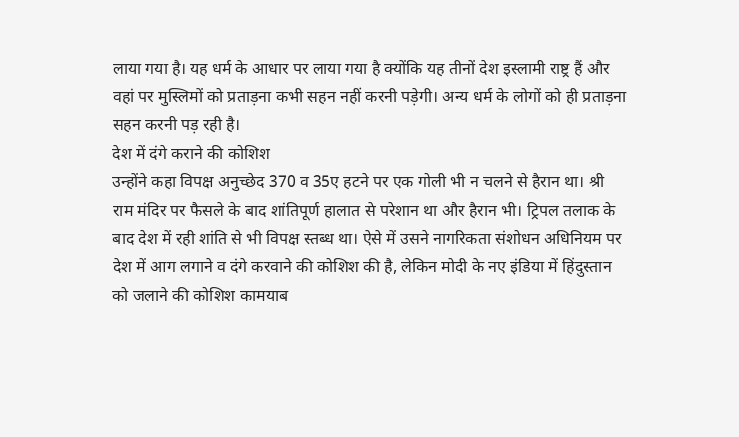लाया गया है। यह धर्म के आधार पर लाया गया है क्योंकि यह तीनों देश इस्लामी राष्ट्र हैं और वहां पर मुस्लिमों को प्रताड़ना कभी सहन नहीं करनी पड़ेगी। अन्य धर्म के लोगों को ही प्रताड़ना सहन करनी पड़ रही है।
देश में दंगे कराने की कोशिश
उन्होंने कहा विपक्ष अनुच्छेद 370 व 35ए हटने पर एक गोली भी न चलने से हैरान था। श्री राम मंदिर पर फैसले के बाद शांतिपूर्ण हालात से परेशान था और हैरान भी। ट्रिपल तलाक के बाद देश में रही शांति से भी विपक्ष स्तब्ध था। ऐसे में उसने नागरिकता संशोधन अधिनियम पर देश में आग लगाने व दंगे करवाने की कोशिश की है, लेकिन मोदी के नए इंडिया में हिंदुस्तान को जलाने की कोशिश कामयाब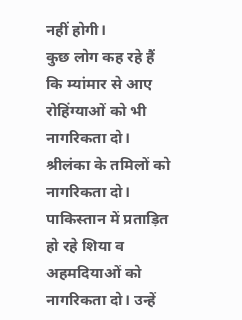नहीं होगी।
कुछ लोग कह रहे हैं कि म्यांमार से आए रोहिंग्याओं को भी नागरिकता दो। श्रीलंका के तमिलों को नागरिकता दो। पाकिस्तान में प्रताड़ित हो रहे शिया व अहमदियाओं को नागरिकता दो। उन्हें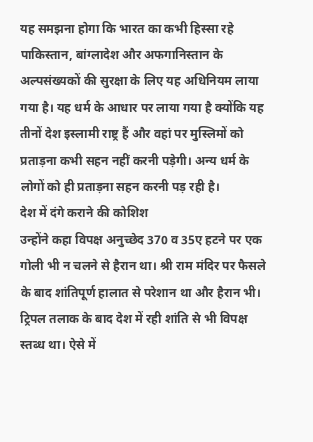यह समझना होगा कि भारत का कभी हिस्सा रहे पाकिस्तान, बांग्लादेश और अफगानिस्तान के अल्पसंख्यकों की सुरक्षा के लिए यह अधिनियम लाया गया है। यह धर्म के आधार पर लाया गया है क्योंकि यह तीनों देश इस्लामी राष्ट्र हैं और वहां पर मुस्लिमों को प्रताड़ना कभी सहन नहीं करनी पड़ेगी। अन्य धर्म के लोगों को ही प्रताड़ना सहन करनी पड़ रही है।
देश में दंगे कराने की कोशिश
उन्होंने कहा विपक्ष अनुच्छेद 370 व 35ए हटने पर एक गोली भी न चलने से हैरान था। श्री राम मंदिर पर फैसले के बाद शांतिपूर्ण हालात से परेशान था और हैरान भी। ट्रिपल तलाक के बाद देश में रही शांति से भी विपक्ष स्तब्ध था। ऐसे में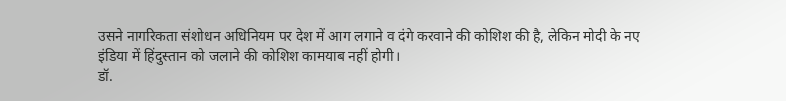उसने नागरिकता संशोधन अधिनियम पर देश में आग लगाने व दंगे करवाने की कोशिश की है, लेकिन मोदी के नए इंडिया में हिंदुस्तान को जलाने की कोशिश कामयाब नहीं होगी।
डॉ.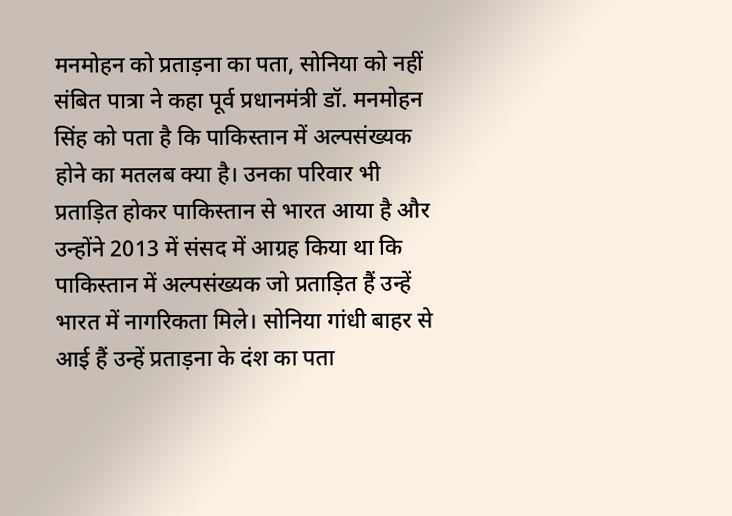मनमोहन को प्रताड़ना का पता, सोनिया को नहीं
संबित पात्रा ने कहा पूर्व प्रधानमंत्री डॉ. मनमोहन सिंह को पता है कि पाकिस्तान में अल्पसंख्यक होने का मतलब क्या है। उनका परिवार भी प्रताड़ित होकर पाकिस्तान से भारत आया है और उन्होंने 2013 में संसद में आग्रह किया था कि पाकिस्तान में अल्पसंख्यक जो प्रताड़ित हैं उन्हें भारत में नागरिकता मिले। सोनिया गांधी बाहर से आई हैं उन्हें प्रताड़ना के दंश का पता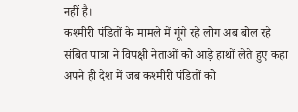नहीं है।
कश्मीरी पंडितों के मामले में गूंगे रहे लोग अब बोल रहे
संबित पात्रा ने विपक्षी नेताओं को आड़े हाथों लेते हुए कहा अपने ही देश में जब कश्मीरी पंडितों को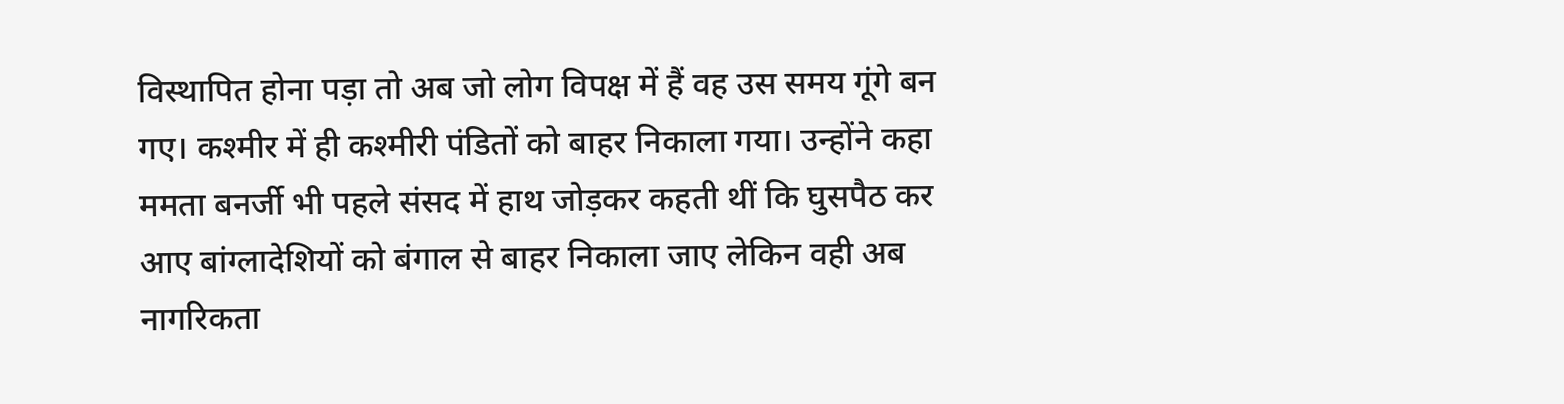विस्थापित होना पड़ा तो अब जो लोग विपक्ष में हैं वह उस समय गूंगे बन गए। कश्मीर में ही कश्मीरी पंडितों को बाहर निकाला गया। उन्होंने कहा ममता बनर्जी भी पहले संसद में हाथ जोड़कर कहती थीं कि घुसपैठ कर आए बांग्लादेशियों को बंगाल से बाहर निकाला जाए लेकिन वही अब नागरिकता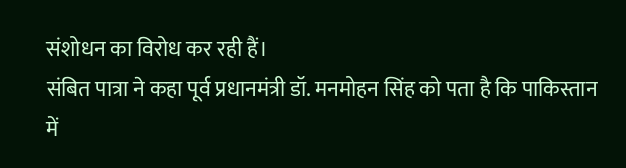संशोधन का विरोध कर रही हैं।
संबित पात्रा ने कहा पूर्व प्रधानमंत्री डॉ. मनमोहन सिंह को पता है कि पाकिस्तान में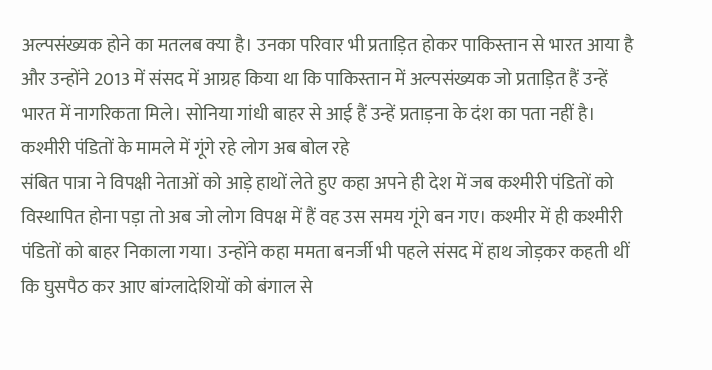अल्पसंख्यक होने का मतलब क्या है। उनका परिवार भी प्रताड़ित होकर पाकिस्तान से भारत आया है और उन्होंने 2013 में संसद में आग्रह किया था कि पाकिस्तान में अल्पसंख्यक जो प्रताड़ित हैं उन्हें भारत में नागरिकता मिले। सोनिया गांधी बाहर से आई हैं उन्हें प्रताड़ना के दंश का पता नहीं है।
कश्मीरी पंडितों के मामले में गूंगे रहे लोग अब बोल रहे
संबित पात्रा ने विपक्षी नेताओं को आड़े हाथों लेते हुए कहा अपने ही देश में जब कश्मीरी पंडितों को विस्थापित होना पड़ा तो अब जो लोग विपक्ष में हैं वह उस समय गूंगे बन गए। कश्मीर में ही कश्मीरी पंडितों को बाहर निकाला गया। उन्होंने कहा ममता बनर्जी भी पहले संसद में हाथ जोड़कर कहती थीं कि घुसपैठ कर आए बांग्लादेशियों को बंगाल से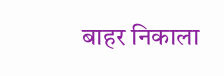बाहर निकाला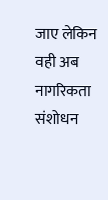जाए लेकिन वही अब नागरिकता संशोधन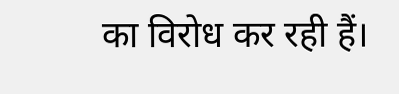का विरोध कर रही हैं।